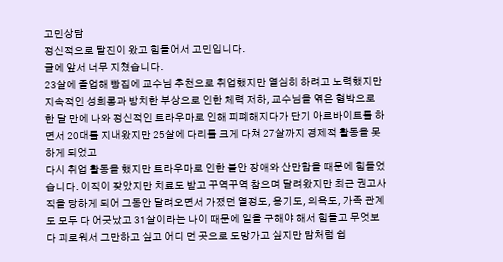고민상담
정신적으로 탈진이 왔고 힘들어서 고민입니다.
글에 앞서 너무 지쳤습니다.
23살에 졸업해 빵집에 교수님 추천으로 취업했지만 열심히 하려고 노력했지만 지속적인 성희롱과 방치한 부상으로 인한 체력 저하, 교수님을 엮은 협박으로 한 달 만에 나와 정신적인 트라우마로 인해 피폐해지다가 단기 아르바이트를 하면서 20대를 지내왔지만 25살에 다리를 크게 다쳐 27살까지 경제적 활동을 못 하게 되었고
다시 취업 활동을 했지만 트라우마로 인한 불안 장애와 산만함을 때문에 힘들었습니다. 이직이 잦았지만 치료도 받고 꾸역꾸역 참으며 달려왔지만 최근 권고사직을 당하게 되어 그동안 달려오면서 가졌던 열정도, 용기도, 의욕도, 가족 관계도 모두 다 어긋났고 31살이라는 나이 때문에 일을 구해야 해서 힘들고 무엇보다 괴로워서 그만하고 싶고 어디 먼 곳으로 도망가고 싶지만 맘처럼 쉽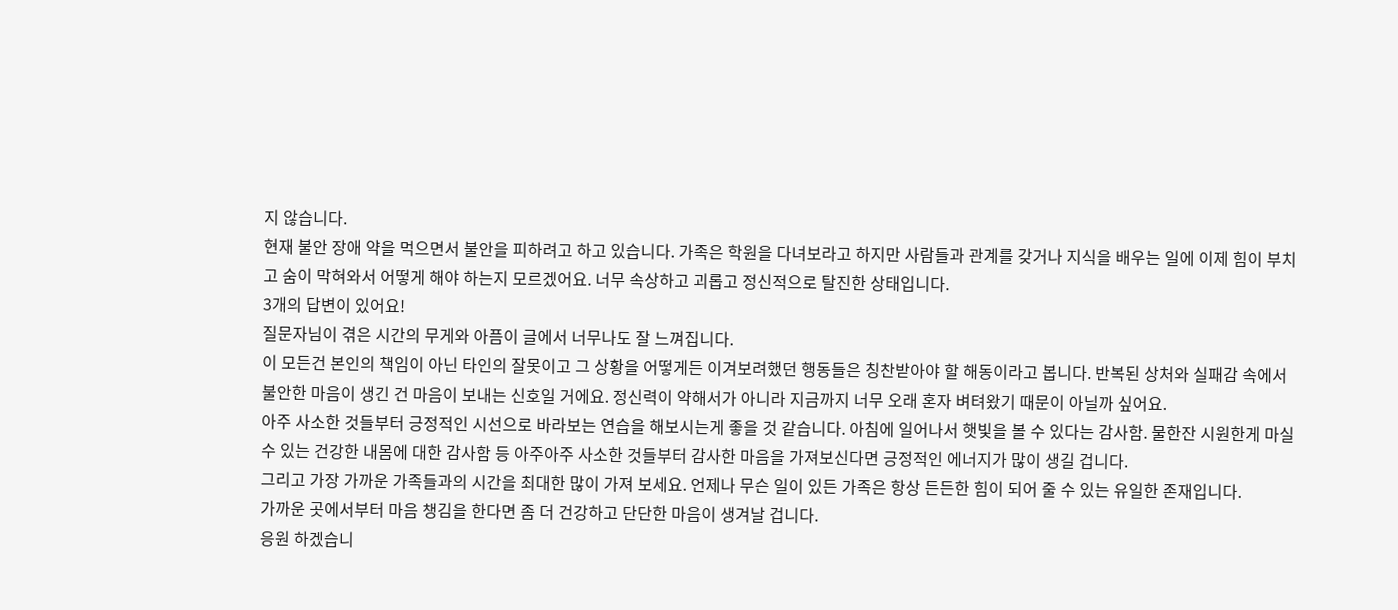지 않습니다.
현재 불안 장애 약을 먹으면서 불안을 피하려고 하고 있습니다. 가족은 학원을 다녀보라고 하지만 사람들과 관계를 갖거나 지식을 배우는 일에 이제 힘이 부치고 숨이 막혀와서 어떻게 해야 하는지 모르겠어요. 너무 속상하고 괴롭고 정신적으로 탈진한 상태입니다.
3개의 답변이 있어요!
질문자님이 겪은 시간의 무게와 아픔이 글에서 너무나도 잘 느껴집니다.
이 모든건 본인의 책임이 아닌 타인의 잘못이고 그 상황을 어떻게든 이겨보려했던 행동들은 칭찬받아야 할 해동이라고 봅니다. 반복된 상처와 실패감 속에서 불안한 마음이 생긴 건 마음이 보내는 신호일 거에요. 정신력이 약해서가 아니라 지금까지 너무 오래 혼자 벼텨왔기 때문이 아닐까 싶어요.
아주 사소한 것들부터 긍정적인 시선으로 바라보는 연습을 해보시는게 좋을 것 같습니다. 아침에 일어나서 햇빛을 볼 수 있다는 감사함. 물한잔 시원한게 마실 수 있는 건강한 내몸에 대한 감사함 등 아주아주 사소한 것들부터 감사한 마음을 가져보신다면 긍정적인 에너지가 많이 생길 겁니다.
그리고 가장 가까운 가족들과의 시간을 최대한 많이 가져 보세요. 언제나 무슨 일이 있든 가족은 항상 든든한 힘이 되어 줄 수 있는 유일한 존재입니다.
가까운 곳에서부터 마음 챙김을 한다면 좀 더 건강하고 단단한 마음이 생겨날 겁니다.
응원 하겠습니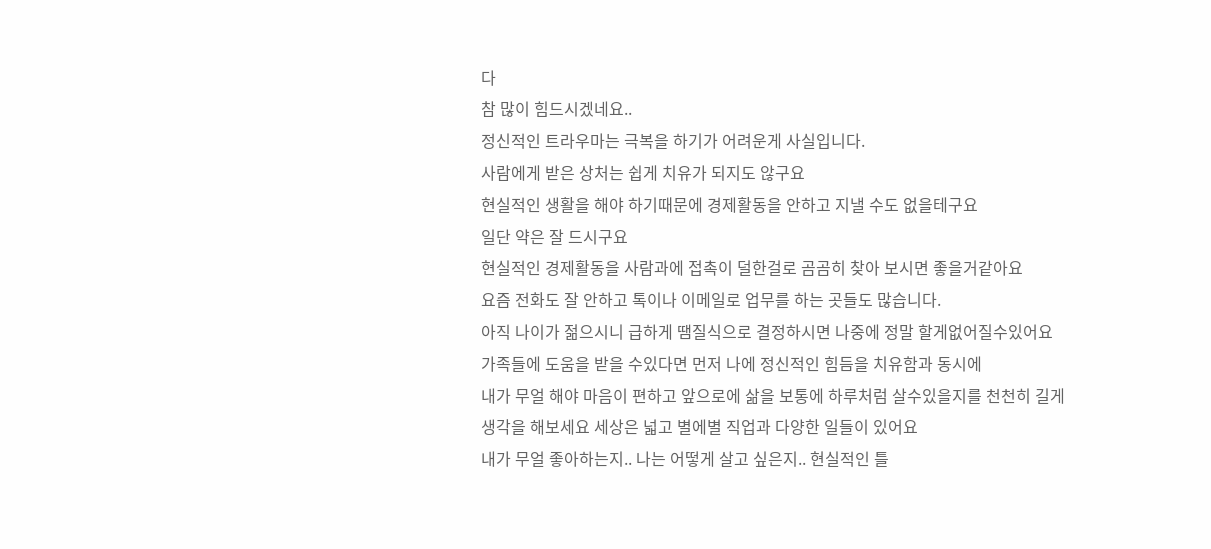다
참 많이 힘드시겠네요..
정신적인 트라우마는 극복을 하기가 어려운게 사실입니다.
사람에게 받은 상처는 쉽게 치유가 되지도 않구요
현실적인 생활을 해야 하기때문에 경제활동을 안하고 지낼 수도 없을테구요
일단 약은 잘 드시구요
현실적인 경제활동을 사람과에 접촉이 덜한걸로 곰곰히 찾아 보시면 좋을거같아요
요즘 전화도 잘 안하고 톡이나 이메일로 업무를 하는 곳들도 많습니다.
아직 나이가 젊으시니 급하게 땜질식으로 결정하시면 나중에 정말 할게없어질수있어요
가족들에 도움을 받을 수있다면 먼저 나에 정신적인 힘듬을 치유함과 동시에
내가 무얼 해야 마음이 편하고 앞으로에 삶을 보통에 하루처럼 살수있을지를 천천히 길게
생각을 해보세요 세상은 넓고 별에별 직업과 다양한 일들이 있어요
내가 무얼 좋아하는지.. 나는 어떻게 살고 싶은지.. 현실적인 틀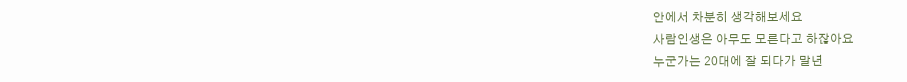안에서 차분히 생각해보세요
사람인생은 아무도 모른다고 하잖아요
누군가는 20대에 잘 되다가 말년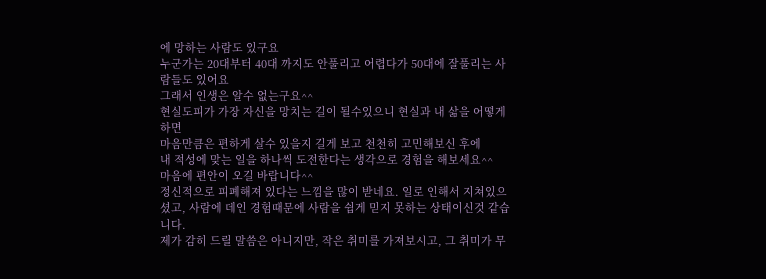에 망하는 사람도 있구요
누군가는 20대부터 40대 까지도 안풀리고 어렵다가 50대에 잘풀리는 사람들도 있어요
그래서 인생은 알수 없는구요^^
현실도피가 가장 자신을 망치는 길이 될수있으니 현실과 내 삶을 어떻게 하면
마음만큼은 편하게 살수 있을지 길게 보고 천천히 고민해보신 후에
내 적성에 맞는 일을 하나씩 도전한다는 생각으로 경험을 해보세요^^
마음에 편안이 오길 바랍니다^^
정신적으로 피폐해져 있다는 느낌을 많이 받네요. 일로 인해서 지쳐있으셨고, 사람에 데인 경험때문에 사람을 쉽게 믿지 못하는 상태이신것 같습니다.
제가 감히 드릴 말씀은 아니지만, 작은 취미를 가져보시고, 그 취미가 무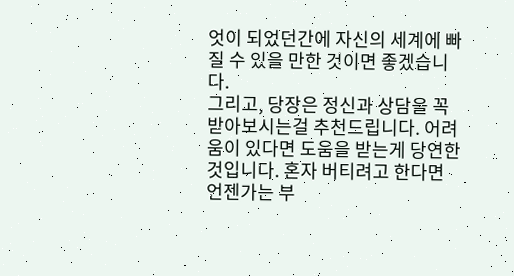엇이 되었던간에 자신의 세계에 빠질 수 있을 만한 것이면 좋겠습니다.
그리고, 당장은 정신과 상담을 꼭 받아보시는걸 추천드립니다. 어려움이 있다면 도움을 받는게 당연한것입니다. 혼자 버티려고 한다면 언젠가는 부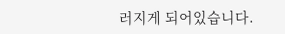러지게 되어있습니다.